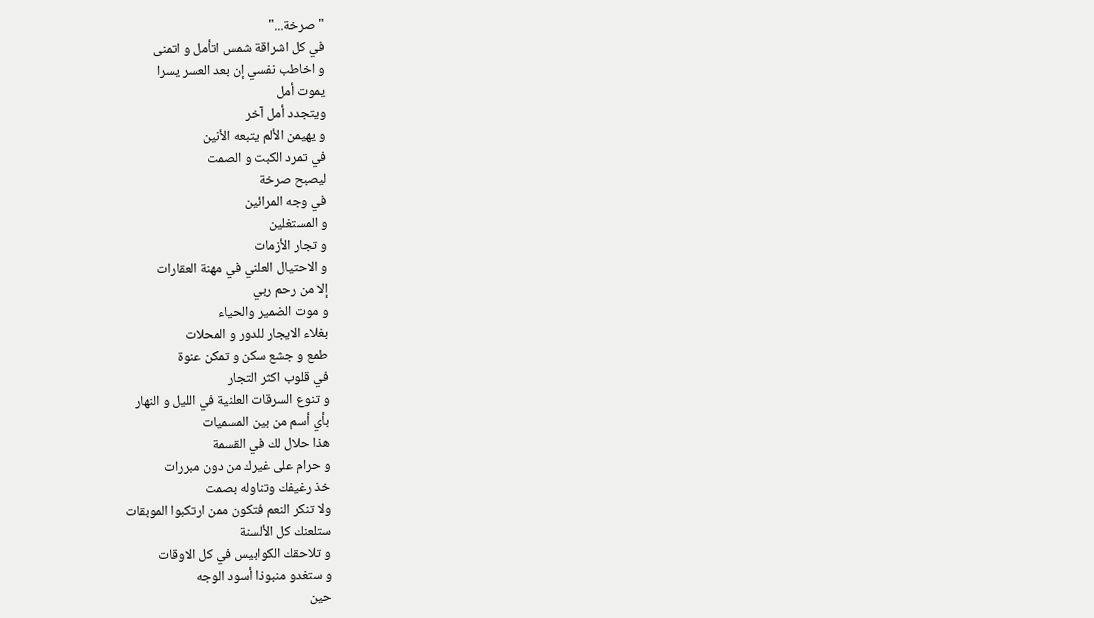" صرخة..."
في كل اشراقة شمس اتأمل و اتمنى
و اخاطب نفسي إن بعد العسر يسرا
يموت أمل
ويتجدد أمل آخر
و يهيمن الألم يتبعه الأنين
في تمرد الكبت و الصمت
ليصبح صرخة
في وجه المرائين
و المستغلين
و تجار الأزمات
و الاحتيال العلني في مهنة العقارات
إلا من رحم ربي
و موت الضمير والحياء
بغلاء الايجار للدور و المحلات
طمع و جشع سكن و تمكن عنوة
في قلوب اكثر التجار
و تنوع السرقات العلنية في الليل و النهار
بأي أسم من بين المسميات
هذا حلال لك في القسمة
و حرام على غيرك من دون مبررات
خذ رغيفك وتناوله بصمت
ولا تنكر النعم فتكون ممن ارتكبوا الموبقات
ستلعنك كل الألسنة
و تلاحقك الكوابيس في كل الاوقات
و ستغدو منبوذا أسود الوجه
حين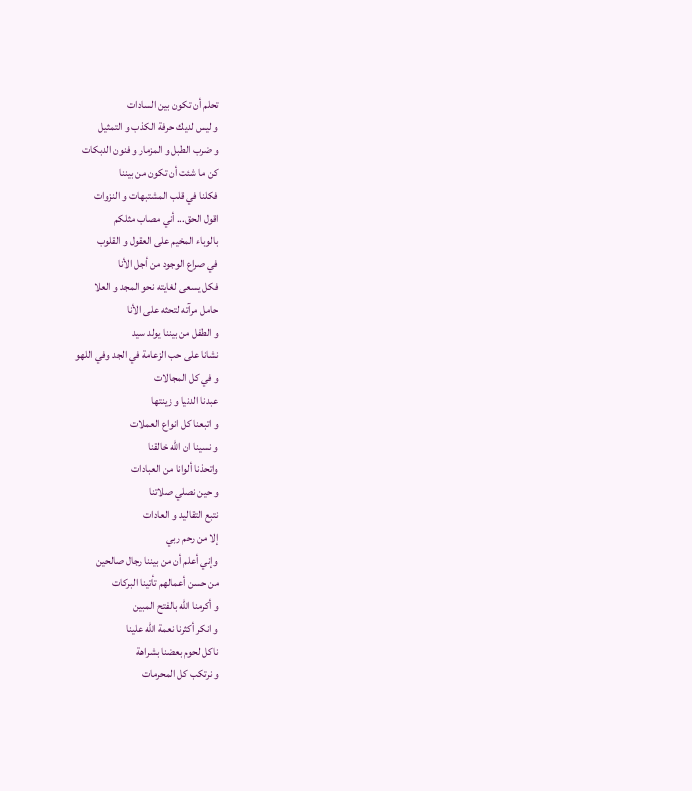تحلم أن تكون بين السادات
و ليس لديك حرفة الكذب و التمثيل
و ضرب الطبل و المزمار و فنون الدبكات
كن ما شئت أن تكون من بيننا
فكلنا في قلب المشتبهات و النزوات
اقول الحق... أني مصاب مثلكم
بالوباء المخيم على العقول و القلوب
في صراع الوجود من أجل الأنا
فكل يسعى لغايته نحو المجد و العلا
حامل مرآته لتحثه على الأنا
و الطفل من بيننا يولد سيد
نشانا على حب الزعامة في الجد وفي اللهو
و في كل المجالات
عبدنا الدنيا و زينتها
و اتبعنا كل انواع العملات
و نسينا ان الله خالقنا
واتحذنا ألوانا من العبادات
و حين نصلي صلاتنا
نتبع التقاليد و العادات
إلا من رحم ربي
وإني أعلم أن من بيننا رجال صالحين
من حسن أعمالهم تأتينا البركات
و أكرمنا الله بالفتح المبين
و انكر أكثرنا نعمة الله علينا
ناكل لحوم بعضنا بشراهة
و نرتكب كل المحرمات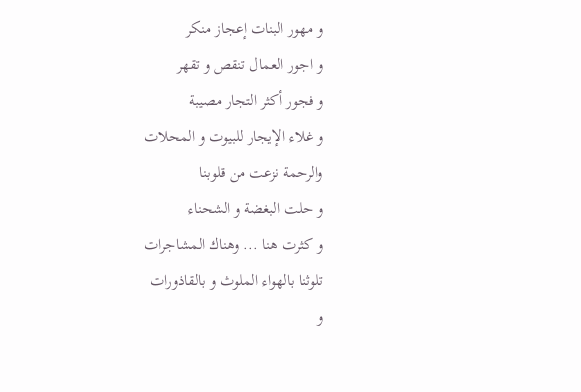و مهور البنات إعجاز منكر
و اجور العمال تنقص و تقهر
و فجور أكثر التجار مصيبة
و غلاء الإيجار للبيوت و المحلات
والرحمة نزعت من قلوبنا
و حلت البغضة و الشحناء
و كثرت هنا ... وهناك المشاجرات
تلوثنا بالهواء الملوث و بالقاذورات
و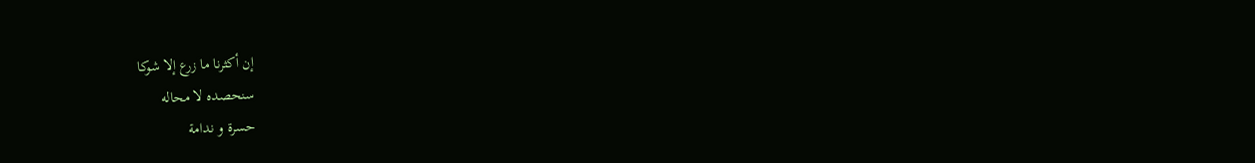إن أكثرنا ما زرع إلا شوكا
سنحصده لا محاله
حسرة و ندامة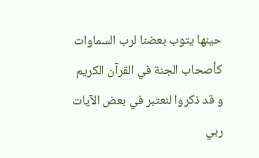حينها يتوب بعضنا لرب السماوات
كأصحاب الجنة في القرآن الكريم
و قد ذكروا لنعتبر في بعض الآيات
ربي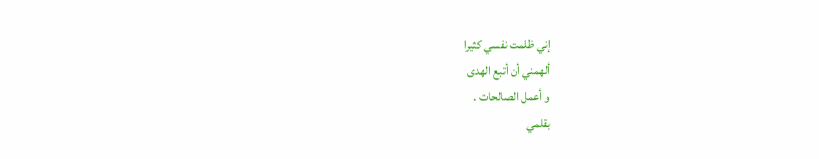إني ظلمت نفسي كثيرا
ألهمني أن أتبع الهدى
و أعمل الصالحات .
بقلمي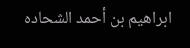ابراهيم بن أحمد الشحاده